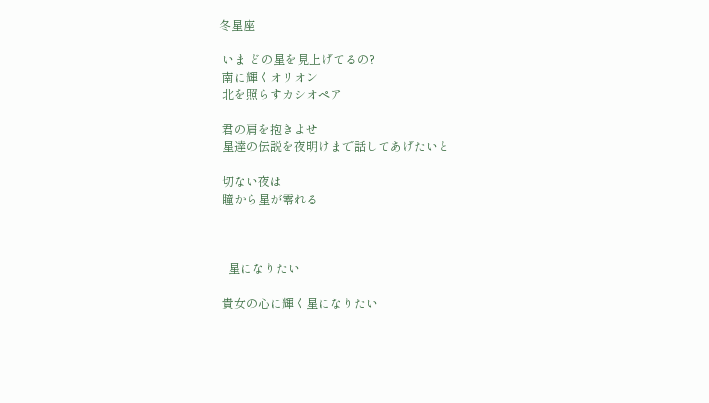冬星座

 いま どの星を見上げてるの?
 南に輝くオリオン
 北を照らすカシオペア

 君の肩を抱きよせ
 星達の伝説を夜明けまで話してあげたいと

 切ない夜は
 瞳から星が零れる



   星になりたい

 貴女の心に輝く星になりたい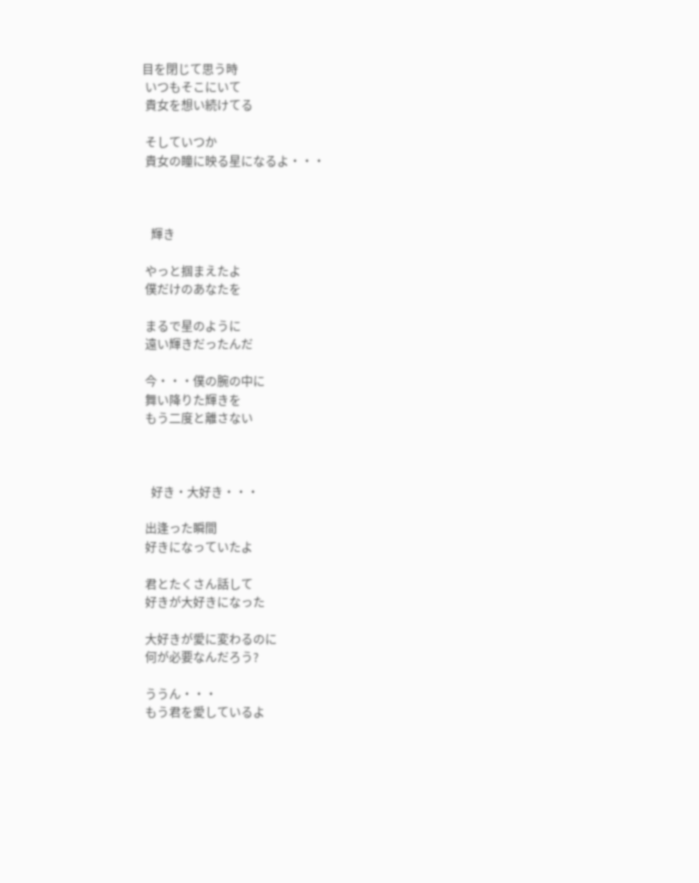目を閉じて思う時
 いつもそこにいて
 貴女を想い続けてる

 そしていつか
 貴女の瞳に映る星になるよ・・・



   輝き

 やっと掴まえたよ
 僕だけのあなたを

 まるで星のように
 遠い輝きだったんだ

 今・・・僕の腕の中に
 舞い降りた輝きを
 もう二度と離さない



   好き・大好き・・・

 出逢った瞬間
 好きになっていたよ

 君とたくさん話して
 好きが大好きになった

 大好きが愛に変わるのに
 何が必要なんだろう?

 ううん・・・
 もう君を愛しているよ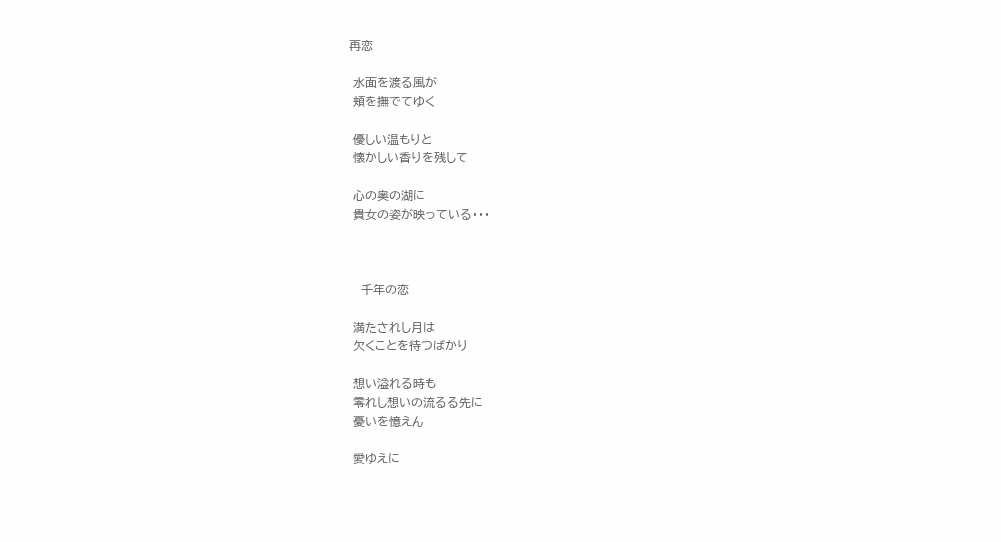再恋

 水面を渡る風が
 頬を撫でてゆく

 優しい温もりと
 懐かしい香りを残して

 心の奥の湖に
 貴女の姿が映っている・・・



   千年の恋

 満たされし月は
 欠くことを待つばかり

 想い溢れる時も
 零れし想いの流るる先に
 憂いを憶えん

 愛ゆえに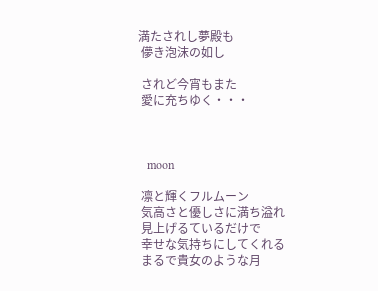満たされし夢殿も
 儚き泡沫の如し

 されど今宵もまた
 愛に充ちゆく・・・



   moon

 凛と輝くフルムーン
 気高さと優しさに満ち溢れ
 見上げるているだけで
 幸せな気持ちにしてくれる
 まるで貴女のような月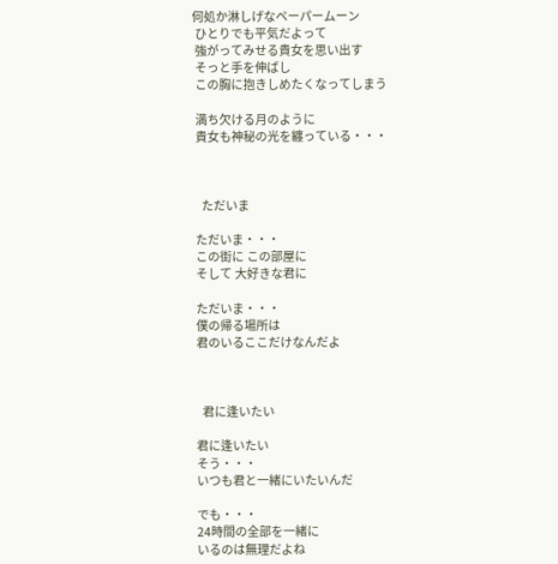何処か淋しげなペーパームーン
 ひとりでも平気だよって
 強がってみせる貴女を思い出す
 そっと手を伸ばし
 この胸に抱きしめたくなってしまう

 満ち欠ける月のように
 貴女も神秘の光を纏っている・・・



   ただいま

 ただいま・・・
 この街に この部屋に
 そして 大好きな君に

 ただいま・・・
 僕の帰る場所は
 君のいるここだけなんだよ



   君に逢いたい

 君に逢いたい
 そう・・・
 いつも君と一緒にいたいんだ

 でも・・・
 24時間の全部を一緒に
 いるのは無理だよね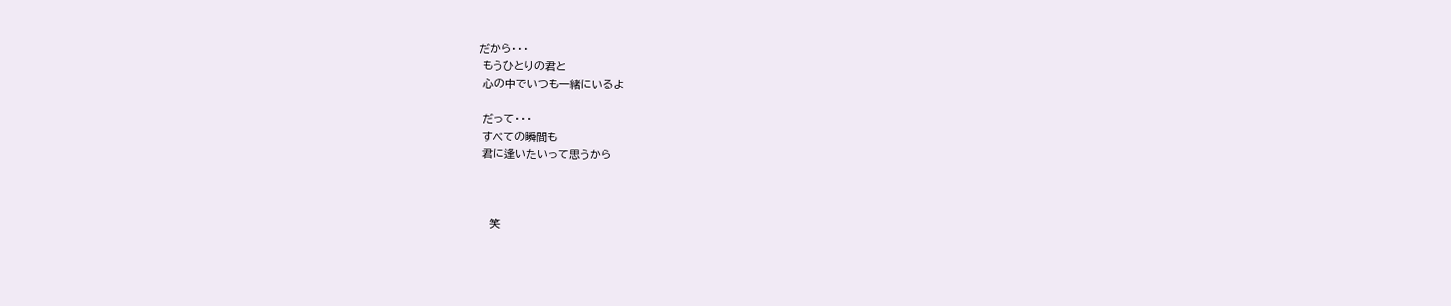だから・・・
 もうひとりの君と
 心の中でいつも一緒にいるよ

 だって・・・
 すべての瞬間も
 君に逢いたいって思うから



   笑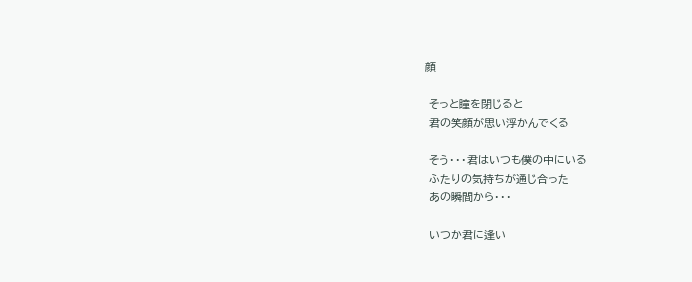顔

 そっと瞳を閉じると
 君の笑顔が思い浮かんでくる

 そう・・・君はいつも僕の中にいる
 ふたりの気持ちが通じ合った
 あの瞬間から・・・

 いつか君に逢い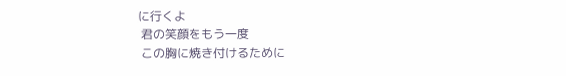に行くよ
 君の笑顔をもう一度
 この胸に焼き付けるために